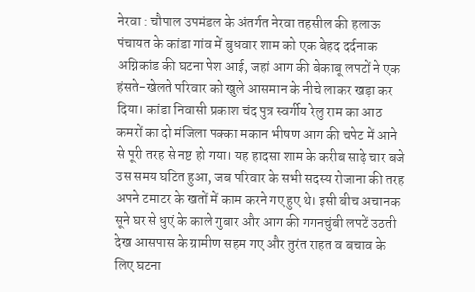नेरवा : चौपाल उपमंडल के अंतर्गत नेरवा तहसील की हलाऊ पंचायत के कांडा गांव में बुधवार शाम को एक बेहद दर्दनाक अग्निकांड की घटना पेश आई, जहां आग की बेकाबू लपटों ने एक हंसते-खेलते परिवार को खुले आसमान के नीचे लाकर खड़ा कर दिया। कांडा निवासी प्रकाश चंद पुत्र स्वर्गीय रेलु राम का आठ कमरों का दो मंजिला पक्का मकान भीषण आग की चपेट में आने से पूरी तरह से नष्ट हो गया। यह हादसा शाम के करीब साढ़े चार बजे उस समय घटित हुआ, जब परिवार के सभी सदस्य रोजाना की तरह अपने टमाटर के खतों में काम करने गए हुए थे। इसी बीच अचानक सूने घर से धुएं के काले गुबार और आग की गगनचुंबी लपटें उठती देख आसपास के ग्रामीण सहम गए और तुरंत राहत व बचाव के लिए घटना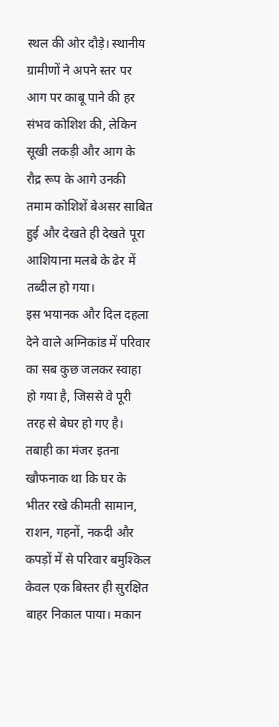स्थल की ओर दौड़े। स्थानीय ग्रामीणों ने अपने स्तर पर आग पर काबू पाने की हर संभव कोशिश की, लेकिन सूखी लकड़ी और आग के रौद्र रूप के आगे उनकी तमाम कोशिशें बेअसर साबित हुई और देखते ही देखते पूरा आशियाना मलबे के ढेर में तब्दील हो गया।
इस भयानक और दिल दहला देने वाले अग्निकांड में परिवार का सब कुछ जलकर स्वाहा हो गया है, जिससे वे पूरी तरह से बेघर हो गए है। तबाही का मंजर इतना खौफनाक था कि घर के भीतर रखे कीमती सामान, राशन, गहनों, नकदी और कपड़ों में से परिवार बमुश्किल केवल एक बिस्तर ही सुरक्षित बाहर निकाल पाया। मकान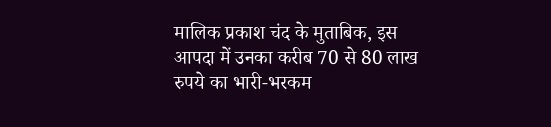मालिक प्रकाश चंद के मुताबिक, इस आपदा में उनका करीब 70 से 80 लाख रुपये का भारी-भरकम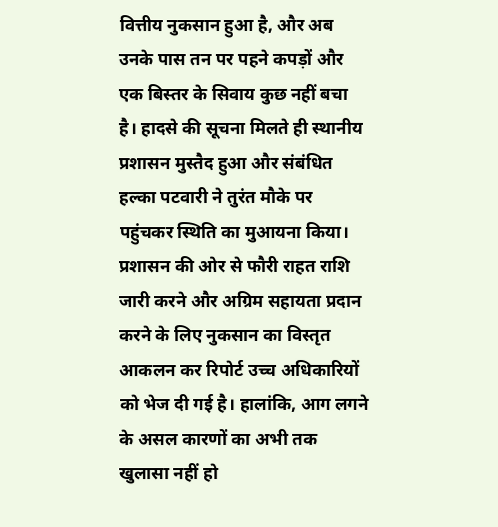वित्तीय नुकसान हुआ है, और अब उनके पास तन पर पहने कपड़ों और एक बिस्तर के सिवाय कुछ नहीं बचा है। हादसे की सूचना मिलते ही स्थानीय प्रशासन मुस्तैद हुआ और संबंधित हल्का पटवारी ने तुरंत मौके पर पहुंचकर स्थिति का मुआयना किया। प्रशासन की ओर से फौरी राहत राशि जारी करने और अग्रिम सहायता प्रदान करने के लिए नुकसान का विस्तृत आकलन कर रिपोर्ट उच्च अधिकारियों को भेज दी गई है। हालांकि, आग लगने के असल कारणों का अभी तक खुलासा नहीं हो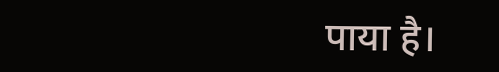पाया है।